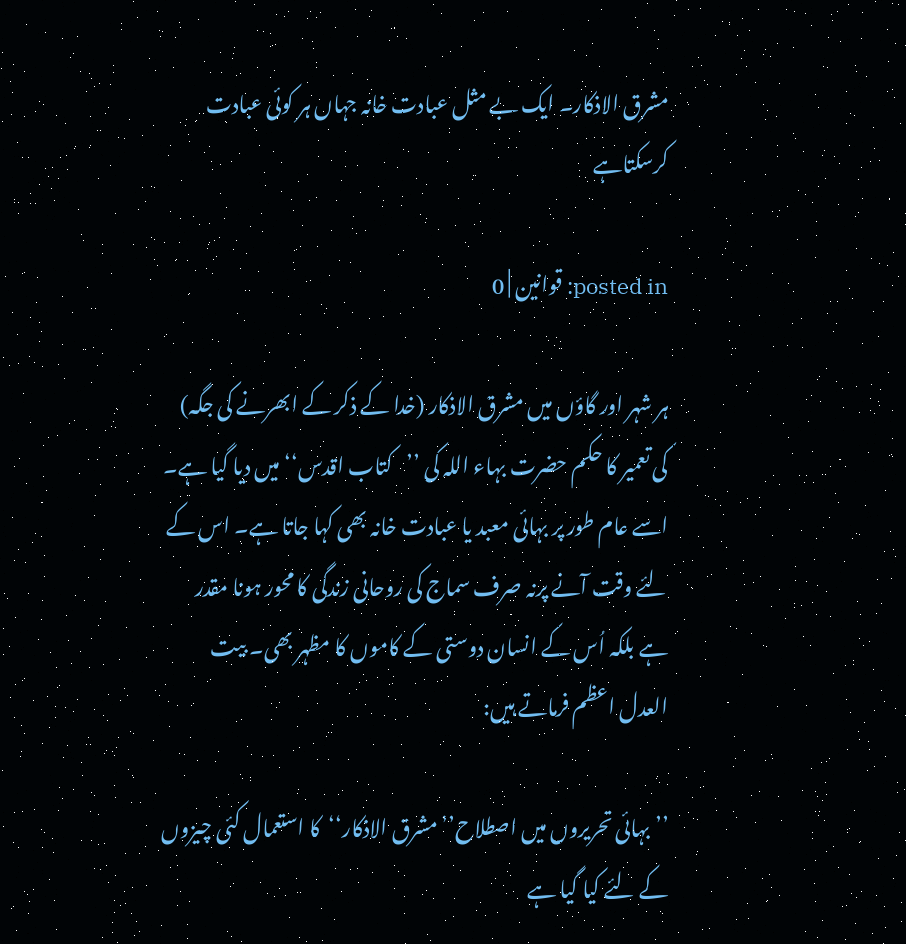مشرق الاذکار۔ ایک بے مثل عبادت خانہ جہاں ہر کوئی عبادت کرسکتاہے

posted in: قوانین | 0

ہر شہر اور گاؤں میں مشرق الاذکار (خدا کے ذکر کے ابھرنے کی جگہ) کی تعمیر کا حکم حضرت بہاء اللہ کی ’’کتاب اقدس‘‘ میں دیا گیا ہے۔ اسے عام طور پر بہائی معبد یا عبادت خانہ بھی کہا جاتا ہے۔ اس کے لئے وقت آنے پرنہ صرف سماج کی روحانی زندگی کا محور ہونا مقدر ہے بلکہ اُس کے انسان دوستی کے کاموں کا مظہر بھی۔ بیت العدل اعظم فرماتے ہیں:

’’بہائی تحریروں میں اصطلاح’’ مشرق الاذکار‘‘  کا استعمال کئی چیزوں کے لئے کیا گیا ہے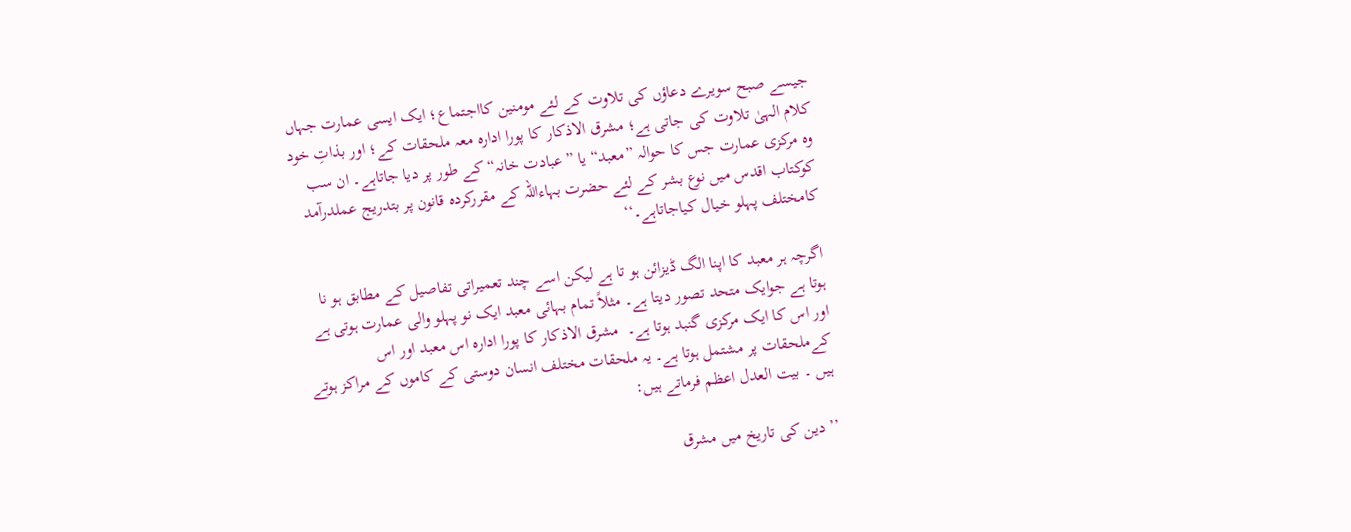جیسے صبح سویرے دعاؤں کی تلاوت کے لئے مومنین کااجتماع؛ ایک ایسی عمارت جہاں کلام الہیٰ تلاوت کی جاتی ہے؛ مشرق الاذکار کا پورا ادارہ معہ ملحقات کے؛ اور بذاتِ خود وہ مرکزی عمارت جس کا حوالہ ”معبد“ یا ”عبادت خانہ“ کے طور پر دیا جاتاہے۔ ان سب کوکتاب اقدس میں نوع بشر کے لئے حضرت بہاءاللہ کے مقررکردہ قانون پر بتدریج عملدرآمد کامختلف پہلو خیال کیاجاتاہے۔‘‘

اگرچہ ہر معبد کا اپنا الگ ڈیزائن ہو تا ہے لیکن اسے چند تعمیراتی تفاصیل کے مطابق ہو نا ہوتا ہے جوایک متحد تصور دیتا ہے۔ مثلاً تمام بہائی معبد ایک نو پہلو والی عمارت ہوتی ہے اور اس کا ایک مرکزی گنبد ہوتا ہے۔  مشرق الاذکار کا پورا ادارہ اس معبد اور اس کےملحقات پر مشتمل ہوتا ہے۔ یہ ملحقات مختلف انسان دوستی کے کاموں کے مراکز ہوتے ہیں ۔ بیت العدل اعظم فرماتے ہیں:

’’دین کی تاریخ میں مشرق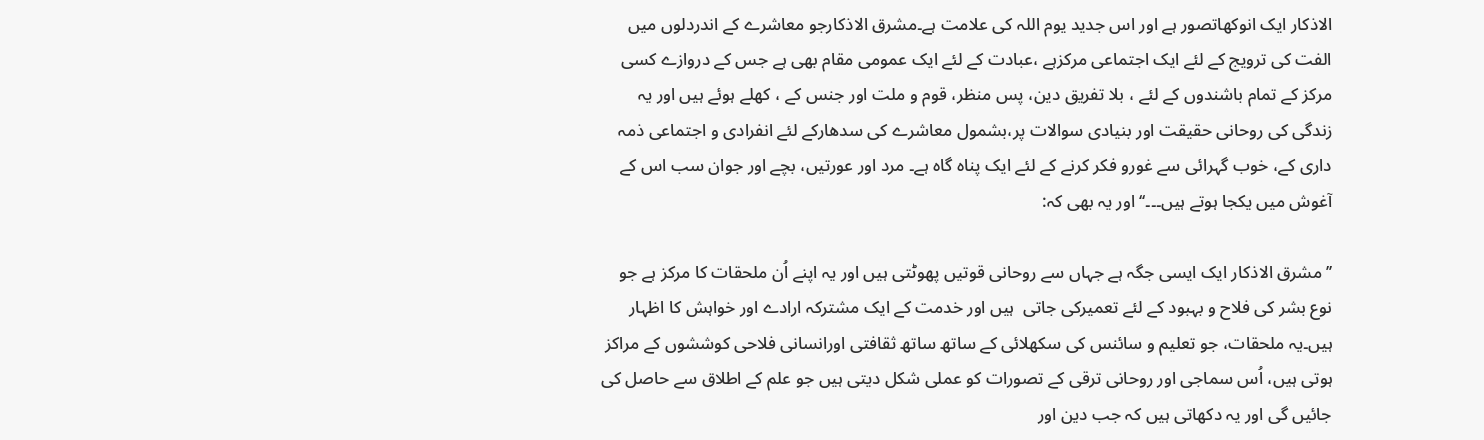الاذکار ایک انوکھاتصور ہے اور اس جدید یوم اللہ کی علامت ہے۔مشرق الاذکارجو معاشرے کے اندردلوں میں الفت کی ترویج کے لئے ایک اجتماعی مرکزہے ،عبادت کے لئے ایک عمومی مقام بھی ہے جس کے دروازے کسی مرکز کے تمام باشندوں کے لئے ، بلا تفریق دین، پس منظر، قوم و ملت اور جنس کے ، کھلے ہوئے ہیں اور یہ زندگی کی روحانی حقیقت اور بنیادی سوالات پر،بشمول معاشرے کی سدھارکے لئے انفرادی و اجتماعی ذمہ داری کے، خوب گہرائی سے غورو فکر کرنے کے لئے ایک پناہ گاہ ہے۔ مرد اور عورتیں، بچے اور جوان سب اس کے آغوش میں یکجا ہوتے ہیں۔۔۔‘‘ اور یہ بھی کہ:

’’مشرق الاذکار ایک ایسی جگہ ہے جہاں سے روحانی قوتیں پھوٹتی ہیں اور یہ اپنے اُن ملحقات کا مرکز ہے جو نوع بشر کی فلاح و بہبود کے لئے تعمیرکی جاتی  ہیں اور خدمت کے ایک مشترکہ ارادے اور خواہش کا اظہار ہیں۔یہ ملحقات، جو تعلیم و سائنس کی سکھلائی کے ساتھ ساتھ ثقافتی اورانسانی فلاحی کوششوں کے مراکز ہوتی ہیں، اُس سماجی اور روحانی ترقی کے تصورات کو عملی شکل دیتی ہیں جو علم کے اطلاق سے حاصل کی جائیں گی اور یہ دکھاتی ہیں کہ جب دین اور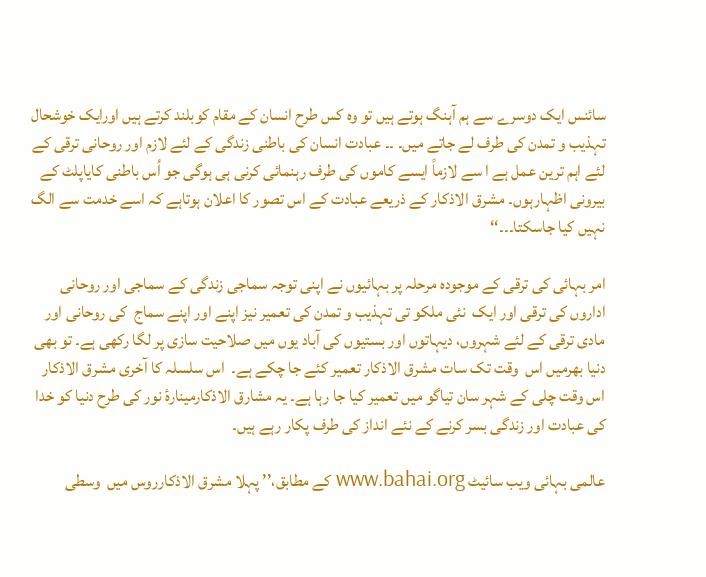سائنس ایک دوسرے سے ہم آہنگ ہوتے ہیں تو وہ کس طرح انسان کے مقام کوبلند کرتے ہیں اورایک خوشحال تہذیب و تمدن کی طرف لے جاتے میں۔ ۔۔ عبادت انسان کی باطنی زندگی کے لئے لازم اور روحانی ترقی کے لئے اہم ترین عمل ہے ا سے لازماً ایسے کاموں کی طرف رہنمائی کرنی ہی ہوگی جو اُس باطنی کایاپلٹ کے بیرونی اظہارہوں۔ مشرق الاذکار کے ذریعے عبادت کے اس تصور کا اعلان ہوتاہے کہ اسے خدمت سے الگ نہیں کیا جاسکتا۔۔۔‘‘

امر بہائی کی ترقی کے موجودہ مرحلہ پر بہائیوں نے اپنی توجہ سماجی زندگی کے سماجی اور روحانی اداروں کی ترقی اور ایک  نئی ملکو تی تہذیب و تمدن کی تعمیر نیز اپنے اور اپنے سماج  کی روحانی اور مادی ترقی کے لئے شہروں، دیہاتوں اور بستیوں کی آباد یوں میں صلاحیت سازی پر لگا رکھی ہے۔ تو بھی دنیا بھرمیں اس  وقت تک سات مشرق الاذکار تعمیر کئے جا چکے ہے۔  اس سلسلہ کا آخری مشرق الاذکار اس وقت چلی کے شہر سان تیاگو میں تعمیر کیا جا رہا ہے۔ یہ مشارق الاذکارمینارۂ نور کی طرح دنیا کو خدا کی عبادت اور زندگی بسر کرنے کے نئے انداز کی طرف پکار رہے ہیں۔

عالمی بہائی ویب سائیٹ www.bahai.org کے مطابق،’’ پہلا مشرق الاذکارروس میں  وسطی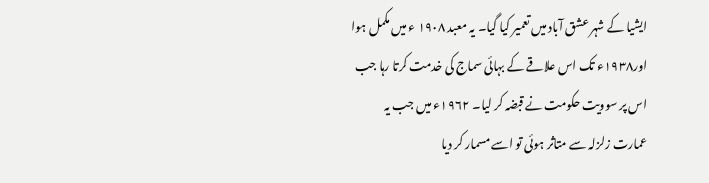ایشیا کے شہر عشق آباد میں تعمیر کیا گیا۔ یہ معبد ۱۹۰۸ ء میں مکمل ہوا اور۱۹۳۸ء تک اس علاقے کے بہائی سماج کی خدمت کرتا رہا جب اس پر سوویت حکومت نے قبضہ کر لیا۔ ۱۹۶۲ء میں جب یہ عمارت زلزلہ سے متاثر ہوئی تو اسے مسمار کر دیا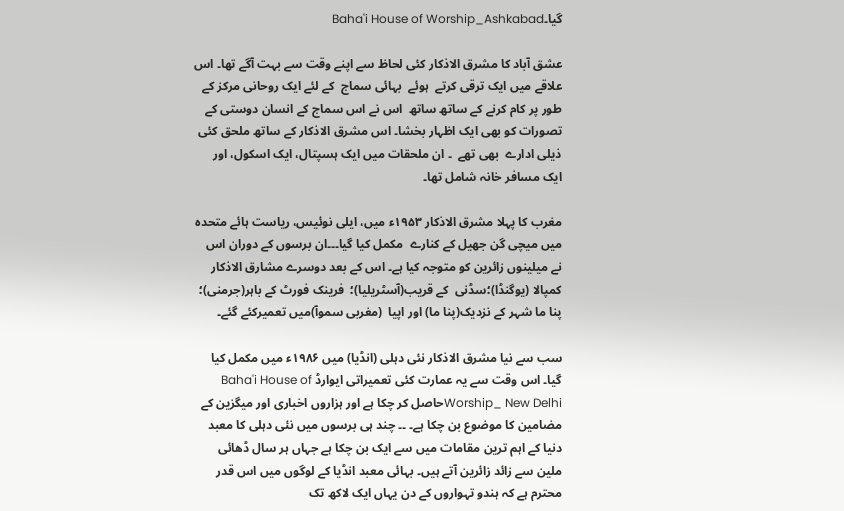گیا۔Baha'i House of Worship_Ashkabad

عشق آباد کا مشرق الاذکار کئی لحاظ سے اپنے وقت سے بہت آگے تھا۔ اس علاقے میں ایک ترقی کرتے  ہوئے  بہائی سماج  کے لئے ایک روحانی مرکز کے طور پر کام کرنے کے ساتھ ساتھ  اس نے اس سماج کے انسان دوستی کے تصورات کو بھی ایک اظہار بخشا۔ اس مشرق الاذکار کے ساتھ ملحق کئی ذیلی ادارے  بھی تھے  ۔ ان ملحقات میں ایک ہسپتال، ایک اسکول، اور ایک مسافر خانہ شامل تھا۔

مغرب کا پہلا مشرق الاذکار ۱۹۵۳ء میں، ایلی نوئیس، ریاست ہائے متحدہ میں میچی گن جھیل کے کنارے  مکمل کیا گیا۔۔۔ان برسوں کے دوران اس نے میلینوں زائرین کو متوجہ کیا ہے۔ اس کے بعد دوسرے مشارق الاذکار کمپالا (یوگنڈا)؛سڈنی  کے قریب(آسٹریلیا)؛  فرینک فورٹ کے باہر(جرمنی)؛ پنا ما شہر کے نزدیک(پنا ما) اور اپیا  (مغربی سموآ)میں تعمیرکئے گئے۔

سب سے نیا مشرق الاذکار نئی دہلی (انڈیا) میں ۱۹۸۶ء میں مکمل کیا گیا۔ اس وقت سے یہ عمارت کئی تعمیراتی ایوارڈ Baha'i House of Worship_ New Delhiحاصل کر چکا ہے اور ہزاروں اخباری اور میگزین کے مضامین کا موضوع بن چکا ہے۔ ۔۔ چند ہی برسوں میں نئی دہلی کا معبد دنیا کے اہم ترین مقامات میں سے ایک بن چکا ہے جہاں ہر سال ڈھائی ملین سے زائد زائرین آتے ہیں۔ بہائی معبد انڈیا کے لوگوں میں اس قدر محترم ہے کہ ہندو تہواروں کے دن یہاں ایک لاکھ تک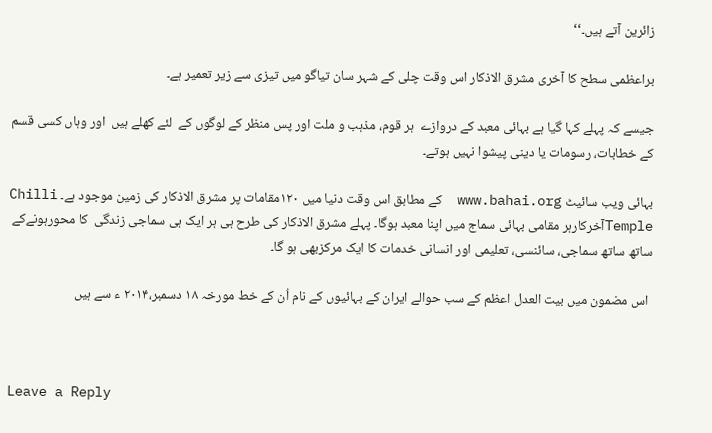زائرین آتے ہیں۔‘‘

براعظمی سطح کا آخری مشرق الاذکار اس وقت چلی کے شہر سان تیاگو میں تیزی سے زیر تعمیر ہے۔

جیسے کہ پہلے کہا گیا ہے بہائی معبد کے دروازے  ہر قوم، مذہب و ملت اور پس منظر کے لوگوں کے  لئے کھلے ہیں  اور وہاں کسی قسم کے خطابات، رسومات یا دینی پیشوا نہیں ہوتے۔

بہائی ویب سائیٹ www.bahai.org  کے مطابق اس وقت دنیا میں ۱۲۰مقامات پر مشرق الاذکار کی زمین موجود ہے۔ Chilli Templeآخرکارہر مقامی بہائی سماج میں اپنا معبد ہوگا۔ پہلے مشرق الاذکار کی طرح ہی ہر ایک ہی سماجی زندگی  کا محورہونےکے ساتھ ساتھ سماجی، سائنسی، تعلیمی اور انسانی خدمات کا ایک مرکزبھی ہو گا۔

 اس مضمون میں بیت العدل اعظم کے سب حوالے ایران کے بہائیوں کے نام اُن کے خط مورخہ ۱۸ دسمبر،۲۰۱۴ ء سے ہیں



Leave a Reply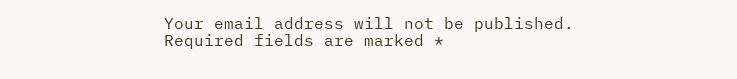Your email address will not be published. Required fields are marked *